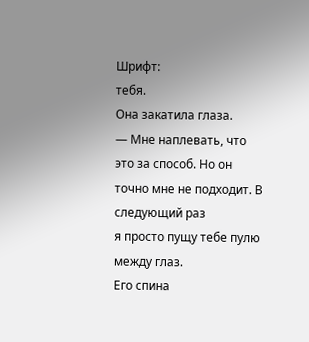Шрифт:
тебя.
Она закатила глаза.
— Мне наплевать, что это за способ. Но он точно мне не подходит. В следующий раз
я просто пущу тебе пулю между глаз.
Его спина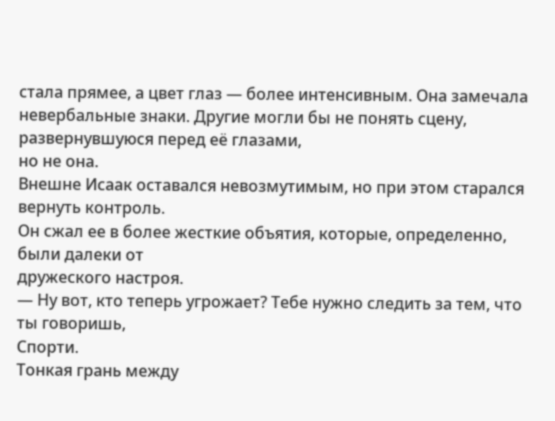стала прямее, а цвет глаз — более интенсивным. Она замечала
невербальные знаки. Другие могли бы не понять сцену, развернувшуюся перед её глазами,
но не она.
Внешне Исаак оставался невозмутимым, но при этом старался вернуть контроль.
Он сжал ее в более жесткие объятия, которые, определенно, были далеки от
дружеского настроя.
— Ну вот, кто теперь угрожает? Тебе нужно следить за тем, что ты говоришь,
Спорти.
Тонкая грань между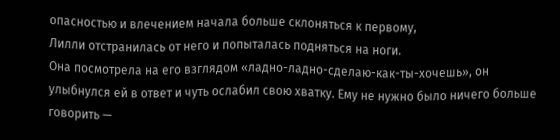опасностью и влечением начала больше склоняться к первому,
Лилли отстранилась от него и попыталась подняться на ноги.
Она посмотрела на его взглядом «ладно-ладно-сделаю-как-ты-хочешь», он
улыбнулся ей в ответ и чуть ослабил свою хватку. Ему не нужно было ничего больше
говорить —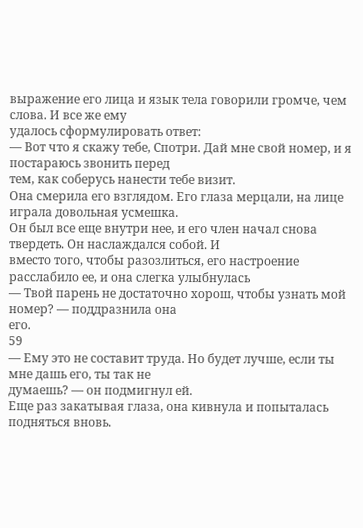выражение его лица и язык тела говорили громче, чем слова. И все же ему
удалось сформулировать ответ:
— Вот что я скажу тебе, Спотри. Дай мне свой номер, и я постараюсь звонить перед
тем, как соберусь нанести тебе визит.
Она смерила его взглядом. Его глаза мерцали, на лице играла довольная усмешка.
Он был все еще внутри нее, и его член начал снова твердеть. Он наслаждался собой. И
вместо того, чтобы разозлиться, его настроение расслабило ее, и она слегка улыбнулась
— Твой парень не достаточно хорош, чтобы узнать мой номер? — поддразнила она
его.
59
— Ему это не составит труда. Но будет лучше, если ты мне дашь его, ты так не
думаешь? — он подмигнул ей.
Еще раз закатывая глаза, она кивнула и попыталась подняться вновь.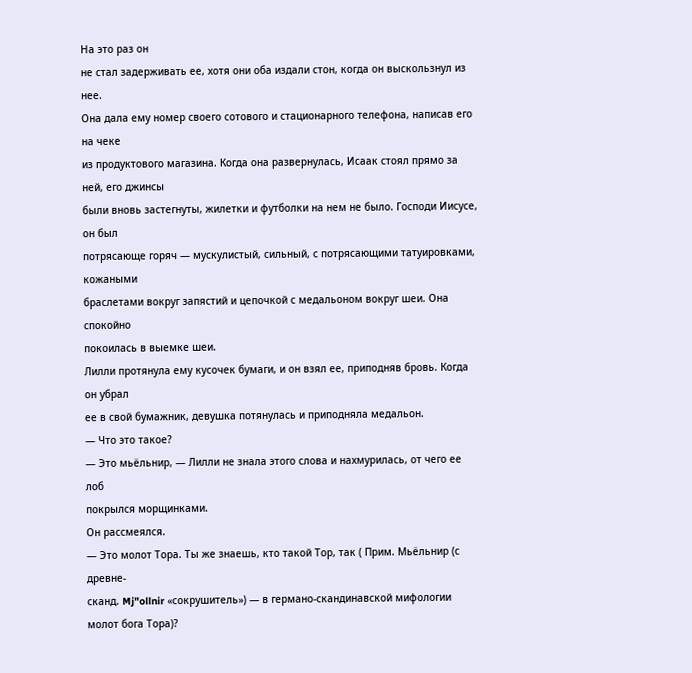На это раз он
не стал задерживать ее, хотя они оба издали стон, когда он выскользнул из нее.
Она дала ему номер своего сотового и стационарного телефона, написав его на чеке
из продуктового магазина. Когда она развернулась, Исаак стоял прямо за ней, его джинсы
были вновь застегнуты, жилетки и футболки на нем не было. Господи Иисусе, он был
потрясающе горяч — мускулистый, сильный, с потрясающими татуировками, кожаными
браслетами вокруг запястий и цепочкой с медальоном вокруг шеи. Она спокойно
покоилась в выемке шеи.
Лилли протянула ему кусочек бумаги, и он взял ее, приподняв бровь. Когда он убрал
ее в свой бумажник, девушка потянулась и приподняла медальон.
— Что это такое?
— Это мьёльнир, — Лилли не знала этого слова и нахмурилась, от чего ее лоб
покрылся морщинками.
Он рассмеялся.
— Это молот Тора. Ты же знаешь, кто такой Тор, так ( Прим. Мьёльнир (с древне-
сканд. Mj"ollnir «сокрушитель») — в германо-скандинавской мифологии молот бога Тора)?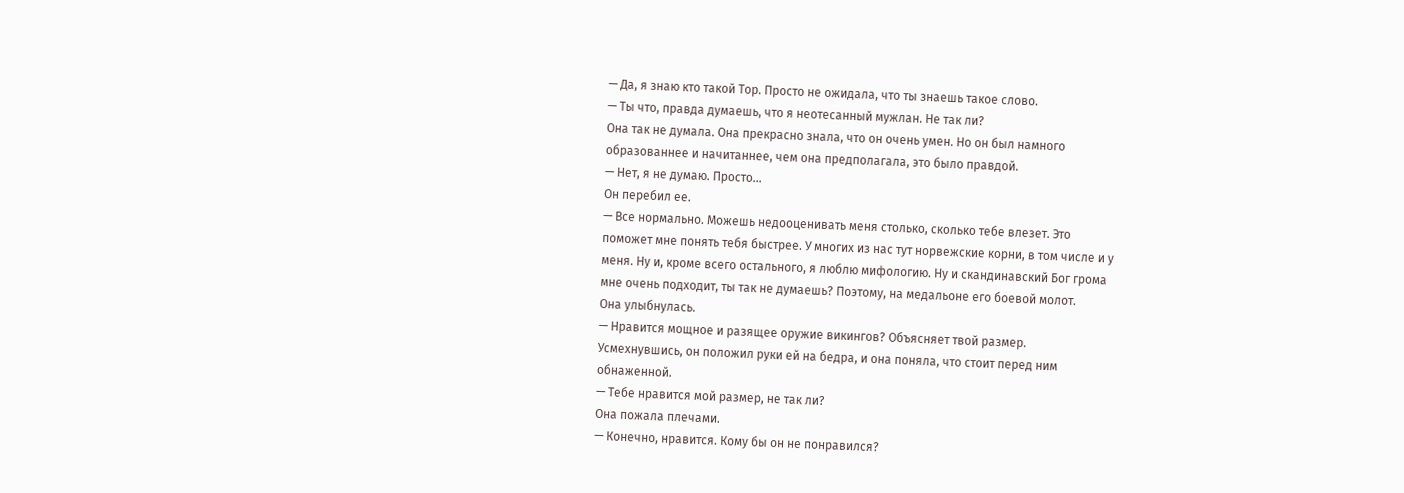— Да, я знаю кто такой Тор. Просто не ожидала, что ты знаешь такое слово.
— Ты что, правда думаешь, что я неотесанный мужлан. Не так ли?
Она так не думала. Она прекрасно знала, что он очень умен. Но он был намного
образованнее и начитаннее, чем она предполагала, это было правдой.
— Нет, я не думаю. Просто...
Он перебил ее.
— Все нормально. Можешь недооценивать меня столько, сколько тебе влезет. Это
поможет мне понять тебя быстрее. У многих из нас тут норвежские корни, в том числе и у
меня. Ну и, кроме всего остального, я люблю мифологию. Ну и скандинавский Бог грома
мне очень подходит, ты так не думаешь? Поэтому, на медальоне его боевой молот.
Она улыбнулась.
— Нравится мощное и разящее оружие викингов? Объясняет твой размер.
Усмехнувшись, он положил руки ей на бедра, и она поняла, что стоит перед ним
обнаженной.
— Тебе нравится мой размер, не так ли?
Она пожала плечами.
— Конечно, нравится. Кому бы он не понравился?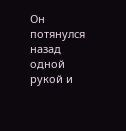Он потянулся назад одной рукой и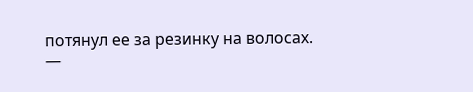потянул ее за резинку на волосах.
—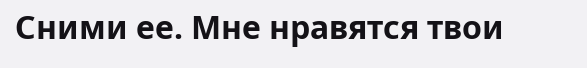Сними ее. Мне нравятся твои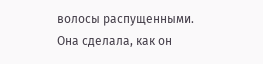волосы распущенными.
Она сделала, как он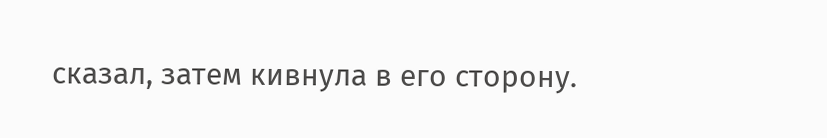сказал, затем кивнула в его сторону.